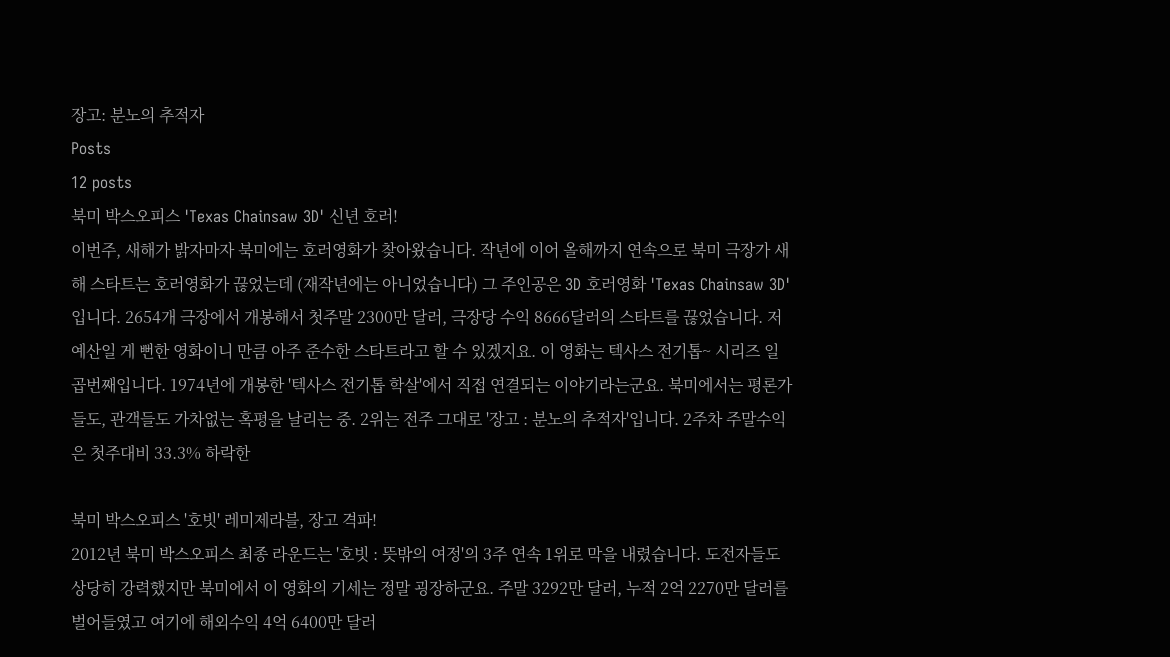장고: 분노의 추적자
Posts
12 posts
북미 박스오피스 'Texas Chainsaw 3D' 신년 호러!
이번주, 새해가 밝자마자 북미에는 호러영화가 찾아왔습니다. 작년에 이어 올해까지 연속으로 북미 극장가 새해 스타트는 호러영화가 끊었는데 (재작년에는 아니었습니다) 그 주인공은 3D 호러영화 'Texas Chainsaw 3D'입니다. 2654개 극장에서 개봉해서 첫주말 2300만 달러, 극장당 수익 8666달러의 스타트를 끊었습니다. 저예산일 게 뻔한 영화이니 만큼 아주 준수한 스타트라고 할 수 있겠지요. 이 영화는 텍사스 전기톱~ 시리즈 일곱번째입니다. 1974년에 개봉한 '텍사스 전기톱 학살'에서 직접 연결되는 이야기라는군요. 북미에서는 평론가들도, 관객들도 가차없는 혹평을 날리는 중. 2위는 전주 그대로 '장고 : 분노의 추적자'입니다. 2주차 주말수익은 첫주대비 33.3% 하락한

북미 박스오피스 '호빗' 레미제라블, 장고 격파!
2012년 북미 박스오피스 최종 라운드는 '호빗 : 뜻밖의 여정'의 3주 연속 1위로 막을 내렸습니다. 도전자들도 상당히 강력했지만 북미에서 이 영화의 기세는 정말 굉장하군요. 주말 3292만 달러, 누적 2억 2270만 달러를 벌어들였고 여기에 해외수익 4억 6400만 달러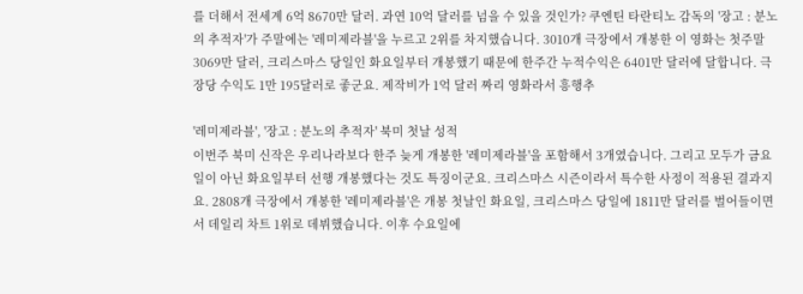를 더해서 전세계 6억 8670만 달러. 과연 10억 달러를 넘을 수 있을 것인가? 쿠엔틴 타란티노 감독의 '장고 : 분노의 추적자'가 주말에는 '레미제라블'을 누르고 2위를 차지했습니다. 3010개 극장에서 개봉한 이 영화는 첫주말 3069만 달러, 크리스마스 당일인 화요일부터 개봉했기 때문에 한주간 누적수익은 6401만 달러에 달합니다. 극장당 수익도 1만 195달러로 좋군요. 제작비가 1억 달러 짜리 영화라서 흥행추

'레미제라블', '장고 : 분노의 추적자' 북미 첫날 성적
이번주 북미 신작은 우리나라보다 한주 늦게 개봉한 '레미제라블'을 포함해서 3개였습니다. 그리고 모두가 금요일이 아닌 화요일부터 선행 개봉했다는 것도 특징이군요. 크리스마스 시즌이라서 특수한 사정이 적용된 결과지요. 2808개 극장에서 개봉한 '레미제라블'은 개봉 첫날인 화요일, 크리스마스 당일에 1811만 달러를 벌어들이면서 데일리 차트 1위로 데뷔했습니다. 이후 수요일에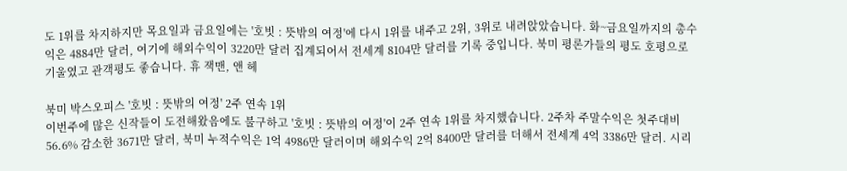도 1위를 차지하지만 목요일과 금요일에는 '호빗 : 뜻밖의 여정'에 다시 1위를 내주고 2위, 3위로 내려앉았습니다. 화~금요일까지의 총수익은 4884만 달러, 여기에 해외수익이 3220만 달러 집계되어서 전세계 8104만 달러를 기록 중입니다. 북미 평론가들의 평도 호평으로 기울였고 관객평도 좋습니다. 휴 잭맨, 앤 헤

북미 박스오피스 '호빗 : 뜻밖의 여정' 2주 연속 1위
이번주에 많은 신작들이 도전해왔음에도 불구하고 '호빗 : 뜻밖의 여정'이 2주 연속 1위를 차지했습니다. 2주차 주말수익은 첫주대비 56.6% 감소한 3671만 달러, 북미 누적수익은 1억 4986만 달러이며 해외수익 2억 8400만 달러를 더해서 전세계 4억 3386만 달러. 시리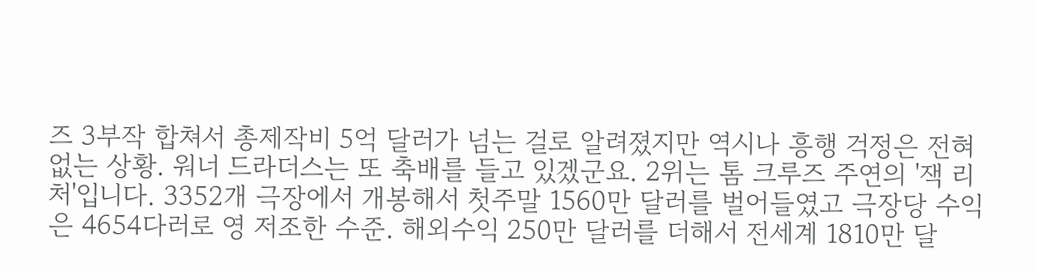즈 3부작 합쳐서 총제작비 5억 달러가 넘는 걸로 알려졌지만 역시나 흥행 걱정은 전혀 없는 상황. 워너 드라더스는 또 축배를 들고 있겠군요. 2위는 톰 크루즈 주연의 '잭 리처'입니다. 3352개 극장에서 개봉해서 첫주말 1560만 달러를 벌어들였고 극장당 수익은 4654다러로 영 저조한 수준. 해외수익 250만 달러를 더해서 전세계 1810만 달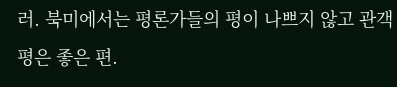러. 북미에서는 평론가들의 평이 나쁘지 않고 관객평은 좋은 편.